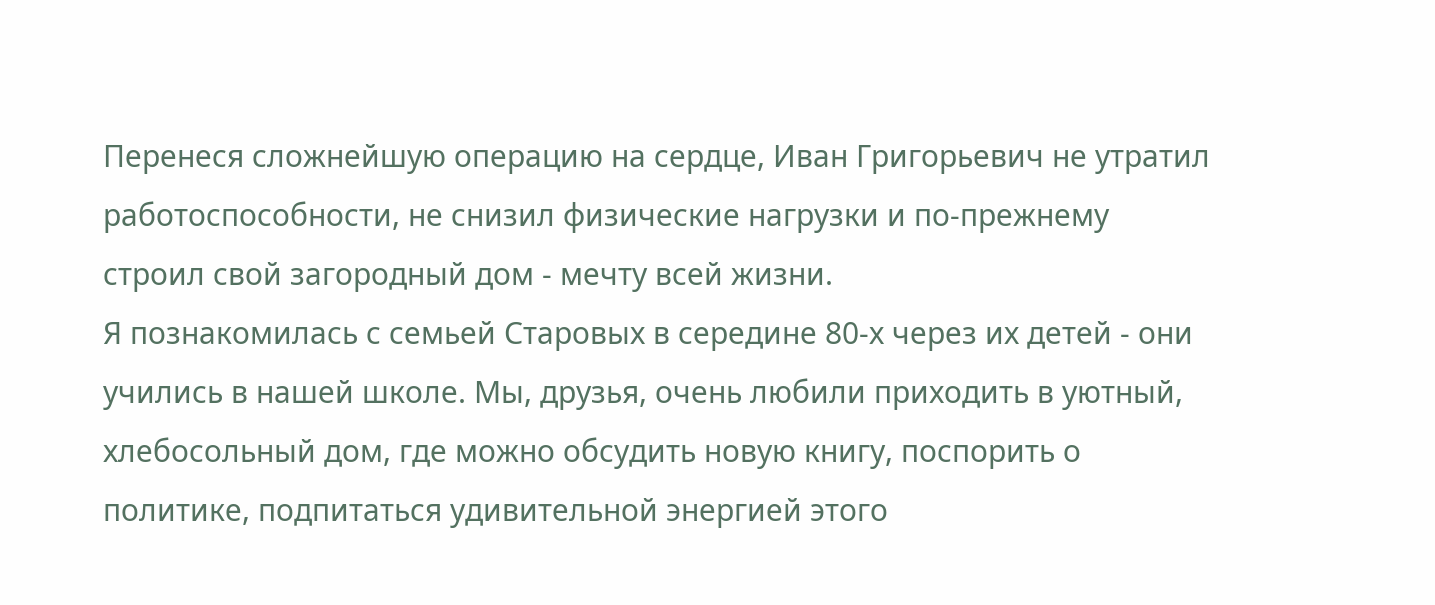Перенеся сложнейшую операцию на сердце, Иван Григорьевич не утратил работоспособности, не снизил физические нагрузки и по-прежнему строил свой загородный дом - мечту всей жизни.
Я познакомилась с семьей Старовых в середине 80-х через их детей - они учились в нашей школе. Мы, друзья, очень любили приходить в уютный, хлебосольный дом, где можно обсудить новую книгу, поспорить о политике, подпитаться удивительной энергией этого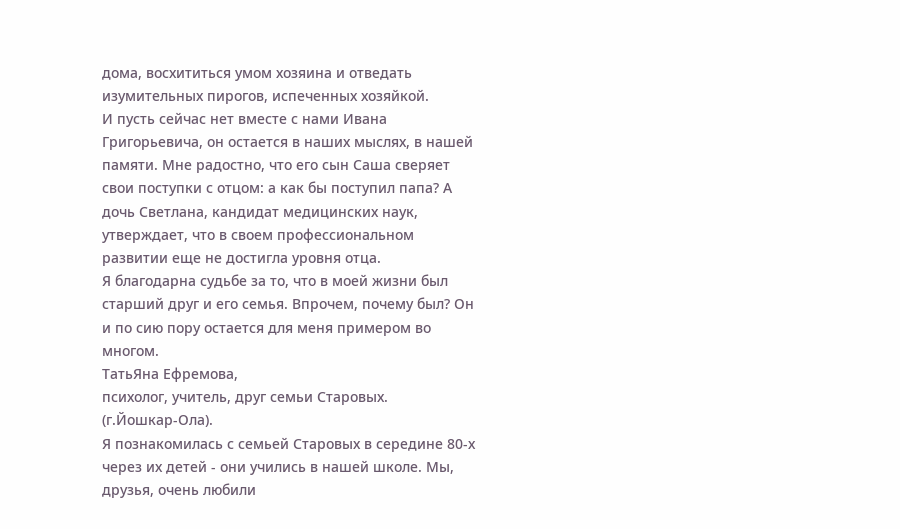дома, восхититься умом хозяина и отведать изумительных пирогов, испеченных хозяйкой.
И пусть сейчас нет вместе с нами Ивана Григорьевича, он остается в наших мыслях, в нашей памяти. Мне радостно, что его сын Саша сверяет свои поступки с отцом: а как бы поступил папа? А дочь Светлана, кандидат медицинских наук, утверждает, что в своем профессиональном развитии еще не достигла уровня отца.
Я благодарна судьбе за то, что в моей жизни был старший друг и его семья. Впрочем, почему был? Он и по сию пору остается для меня примером во многом.
ТатьЯна Ефремова,
психолог, учитель, друг семьи Старовых.
(г.Йошкар-Ола).
Я познакомилась с семьей Старовых в середине 80-х через их детей - они учились в нашей школе. Мы, друзья, очень любили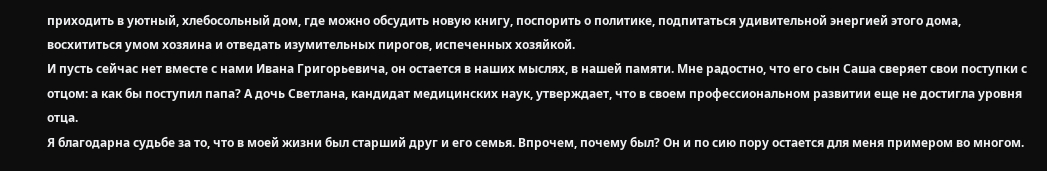приходить в уютный, хлебосольный дом, где можно обсудить новую книгу, поспорить о политике, подпитаться удивительной энергией этого дома, восхититься умом хозяина и отведать изумительных пирогов, испеченных хозяйкой.
И пусть сейчас нет вместе с нами Ивана Григорьевича, он остается в наших мыслях, в нашей памяти. Мне радостно, что его сын Саша сверяет свои поступки с отцом: а как бы поступил папа? А дочь Светлана, кандидат медицинских наук, утверждает, что в своем профессиональном развитии еще не достигла уровня отца.
Я благодарна судьбе за то, что в моей жизни был старший друг и его семья. Впрочем, почему был? Он и по сию пору остается для меня примером во многом.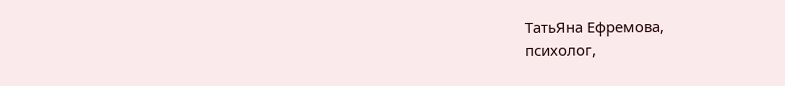ТатьЯна Ефремова,
психолог,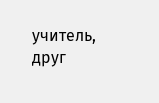учитель, друг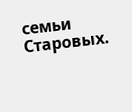семьи Старовых.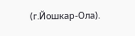(г.Йошкар-Ола).